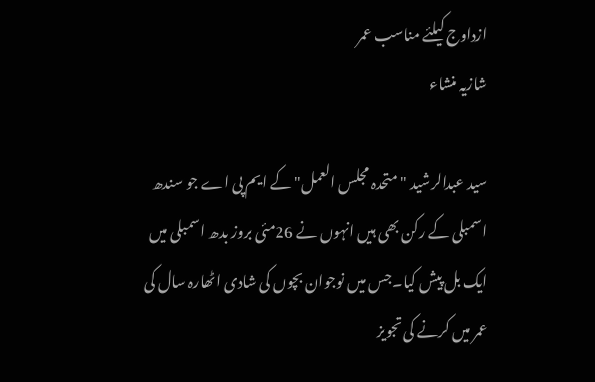ازداوج کیلئے مناسب عمر
شازیہ منشاء

سید عبدالرشید "متحدہ مجلس العمل" کے ایم پی اے جو سندھ اسمبلی کے رکن بھی ہیں انہوں نے 26مئی بروز بدھ اسمبلی میں ایک بل پیش کیا۔جس میں نوجوان بچوں کی شادی اٹھارہ سال کی عمر میں کرنے کی تجویز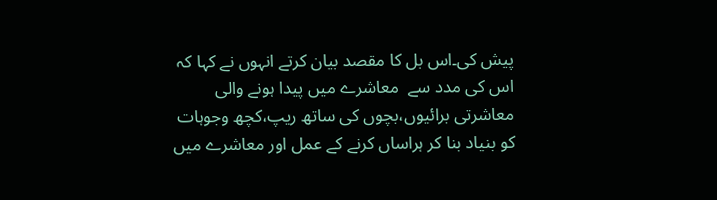پیش کی۔اس بل کا مقصد بیان کرتے انہوں نے کہا کہ اس کی مدد سے  معاشرے میں پیدا ہونے والی معاشرتی برائیوں،بچوں کی ساتھ ریپ،کچھ وجوہات کو بنیاد بنا کر ہراساں کرنے کے عمل اور معاشرے میں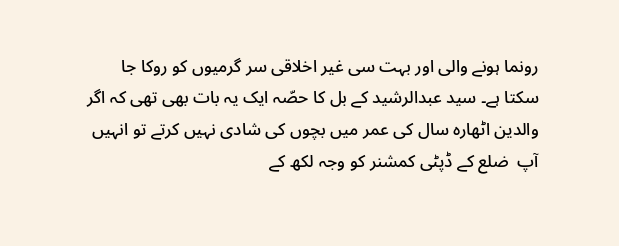رونما ہونے والی اور بہت سی غیر اخلاقی سر گرمیوں کو روکا جا سکتا ہے۔ سید عبدالرشید کے بل کا حصّہ ایک یہ بات بھی تھی کہ اگر والدین اٹھارہ سال کی عمر میں بچوں کی شادی نہیں کرتے تو انہیں آپ  ضلع کے ڈپٹی کمشنر کو وجہ لکھ کے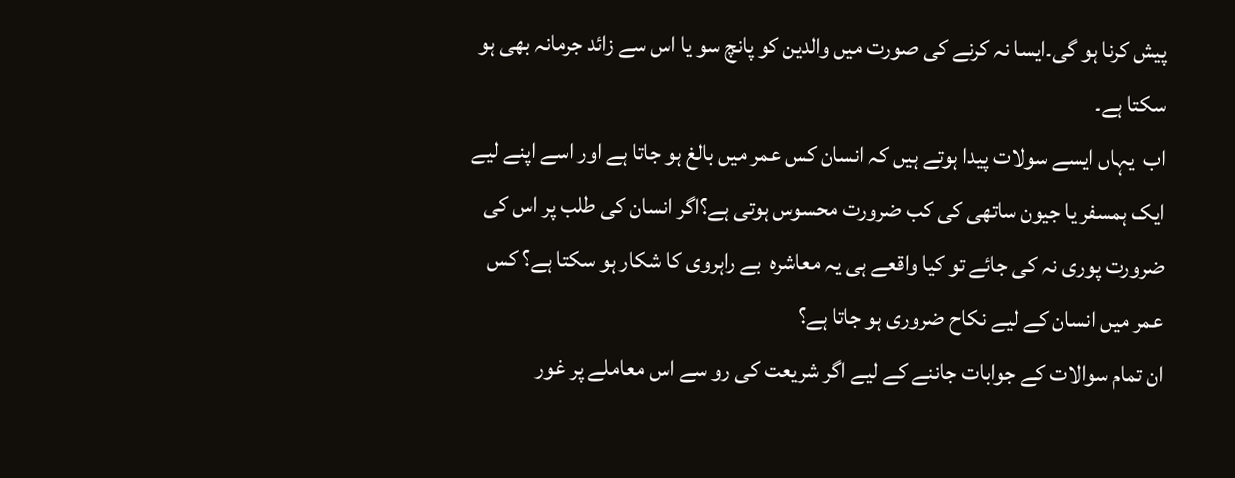پیش کرنا ہو گی۔ایسا نہ کرنے کی صورت میں والدین کو پانچ سو یا اس سے زائد جرمانہ بھی ہو سکتا ہے۔
اب  یہاں ایسے سولات پیدا ہوتے ہیں کہ انسان کس عمر میں بالغ ہو جاتا ہے اور اسے اپنے لیے ایک ہمسفر یا جیون ساتھی کی کب ضرورت محسوس ہوتی ہے؟اگر انسان کی طلب پر اس کی ضرورت پوری نہ کی جائے تو کیا واقعے ہی یہ معاشرہ  بے راہروی کا شکار ہو سکتا ہے؟ کس عمر میں انسان کے لیے نکاح ضروری ہو جاتا ہے؟
ان تمام سوالات کے جوابات جاننے کے لیے اگر شریعت کی رو سے اس معاملے پر غور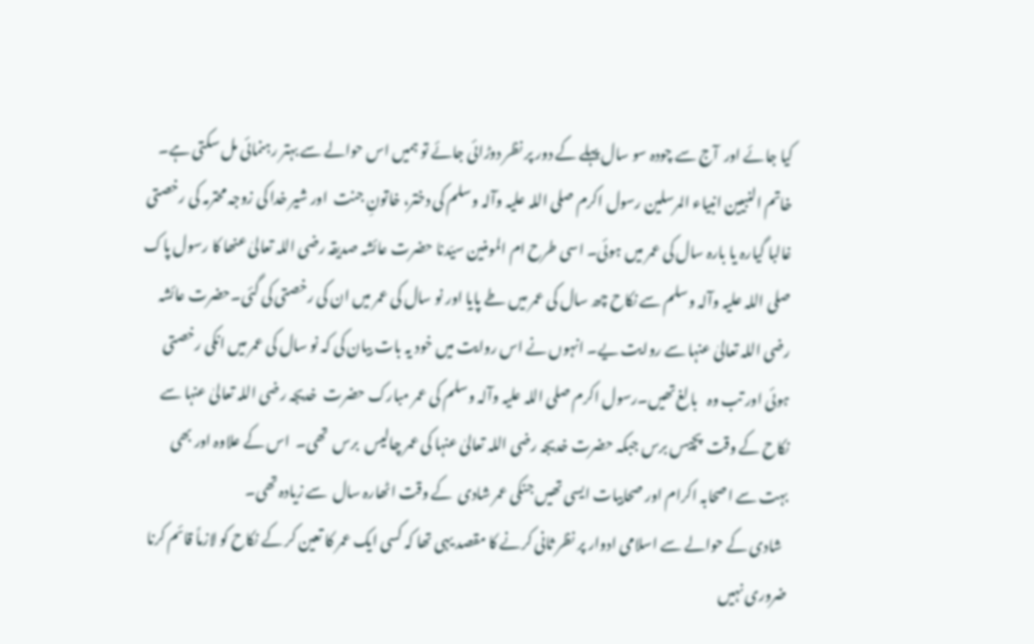کیا جائے اور  آج سے چودہ سو سال پہلے کے دور پر نظر دوڑائی جائے تو ہمیں اس حوالے سے بہتر رہنمائی مل سکتی ہے۔
خاتم النبیین انبیاء المرسلین رسول اکرم صلی اللہ علیہ وآلہ وسلم کی دختر، خاتونِ جنت  اور شیر خدا کی زوجہ محترمہ کی رخصتی غالبا گیارہ یا بارہ سال کی عمر میں ہوئی۔ اسی طرح ام المومنین سیّدنا حضرت عائشہ صدیقہ رضی اللہ تعالیٰ عنھا کا رسول پاک صلی اللہ علیہ وآلہ وسلم سے نکاح چھ سال کی عمر میں طے پایا اور نو سال کی عمر میں ان کی رخصتی کی گئی۔حضرت عائشہ رضی اللہ تعالیٰ عنہا سے روایت یے۔ انہوں نے اس روایت میں خود یہ بات بیان کی کہ نو سال کی عمر میں انکی رخصتی ہوئی اور تب وہ   بالغ تھیں۔رسول اکرم صلی اللہ علیہ وآلہ وسلم کی عمر مبارک حضرت  خدیجہ رضی اللہ تعالیٰ عنہا سے نکاح کے وقت  پچیس برس جبکہ حضرت خدیجہ رضی اللہ تعالیٰ عنہا کی عمر چالیس  برس  تھی۔  اس کے علاوہ اور بھی بہت سے اصحابہ اکرام اور صحابیات ایسی تھیں جنکی عمر شادی  کے وقت اٹھارہ سال  سے زیادہ تھی۔
  شادی کے حوالے سے اسلامی ادوار پر نظر ثانی کرنے کا مقصد یہی تھا کہ کسی ایک عمر کا تعین کر کے نکاح کو لازماً قائم کرنا ضروری نہیں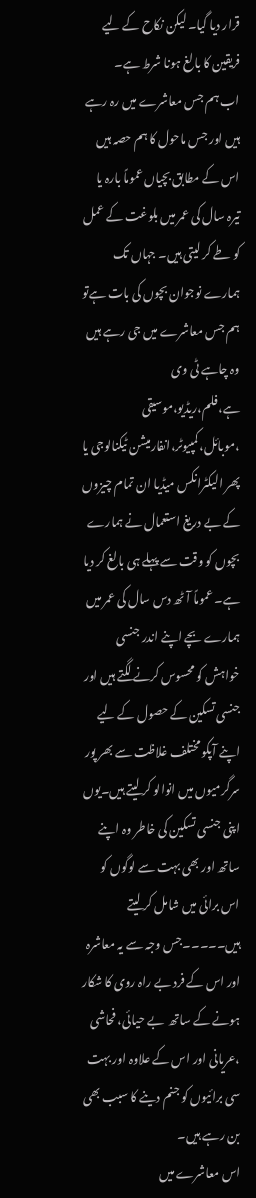قرار دیا گیا۔ لیکن نکاح کے لیے فریقین کا بالغ ہونا شرط ہے۔
اب ہم جس معاشرے میں رہ رہے ہیں اور جس ماحول کا ہم حصہ ہیں اس کے مطابق بچیاں عموماً بارہ یا تیرہ سال کی عمر میں بلوغت کے عمل کو طے کر لیتی ہیں۔ جہاں تک ہمارے نوجوان بچوں کی بات ہےتو ہم جس معاشرے میں جی رہے ہیں وہ چاہے ٹی وی ہے،فلم،ریڈیو،موسیقی ،موبائل،کمپیوٹر،انفارمیشن ٹیکنالوجی یا پھر الیکٹرانکس میڈیا ان تمام چیزوں کے بے دریغ استعمال نے ہمارے بچوں کو وقت سے پہلے ہی بالغ کر دیا ہے۔ عموماً آٹھ دس سال کی عمر میں ہمارے بچے اپنے اندر جنسی خواہش کو محسوس کرنے لگتے ہیں اور جنسی تسکین کے حصول کے لیے اپنے آپکو مختلف غلاظت سے بھر پور سرگرمیوں میں انوالو کر لیتے ہیں۔یوں اپنی جنسی تسکین کی خاطر وہ اپنے ساتھ اور بھی بہت سے لوگوں کو اس برائی میں شامل کر لیتے ہیں۔۔۔۔۔جس وجہ سے یہ معاشرہ اور اس کے فرد بے راہ روی کا شکار ہونے کے ساتھ  بے حیائی، فحاشی ،عریانی اور اس کے علاوہ اور بہت سی برائیوں کو جنم دینے کا سبب بھی بن رہے ہیں۔
اس معاشرے میں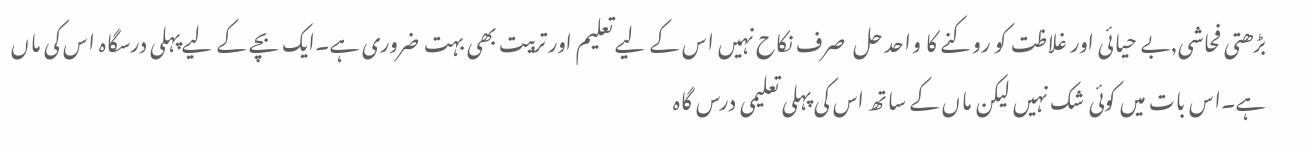بڑھتی فحاشی,بے حیائی اور غلاظت کو روکنے کا واحد حل  صرف نکاح نہیں اس کے لیے تعلیم اور تربیت بھی بہت ضروری ہے۔ایک بچے کے لیے پہلی درسگاہ اس کی ماں ہے۔اس بات میں کوئی شک نہیں لیکن ماں کے ساتھ اس کی پہلی تعلیمی درس گاہ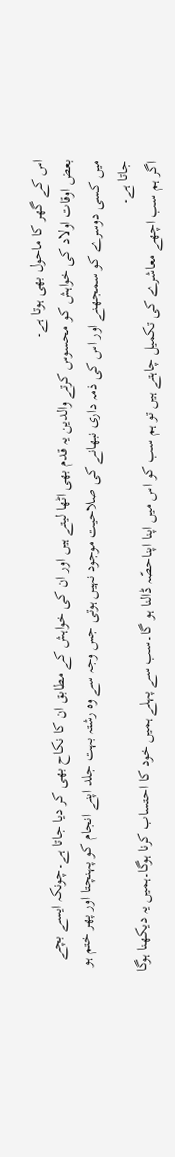اس کے گھر کا ماحول بھی ہوتا ہے۔
بعض اوقات اولاد کی خواہش کو محسوس کرتے والدین یہ قدم بھی اٹھا لیتے ہیں اور ان کی خواہش کے مطابق ان کا نکاح بھی کر دیا جاتا ہے۔چونکہ ایسے بچے میں کسی دوسرے کو سمجھنے اور اس کی ذمہ داری نبھانے کی صلاحیت موجود نہیں ہوتی جس وجہ سے وہ رشتہ بہت جلد اپنے انجام کو پہنچتا اور پھر ختم ہو جاتا ہے۔
اگر ہم سب اچھے معاشرے کی تکمیل چاہتے ہیں تو ہم سب کو اس میں اپنا اپناحصّہ ڈالنا ہو گا۔سب سے پہلے ہمیں خود کا احتساب کرنا ہوگا۔ہمیں یہ دیکھنا ہوگا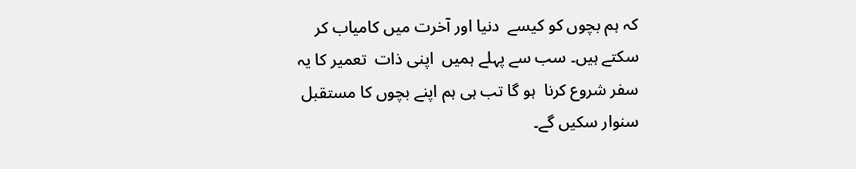کہ ہم بچوں کو کیسے  دنیا اور آخرت میں کامیاب کر سکتے ہیں۔ سب سے پہلے ہمیں  اپنی ذات  تعمیر کا یہ سفر شروع کرنا  ہو گا تب ہی ہم اپنے بچوں کا مستقبل سنوار سکیں گے۔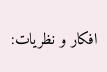افکار و نظریات: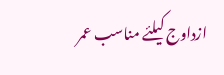ازداوج کیلئے مناسب عمر